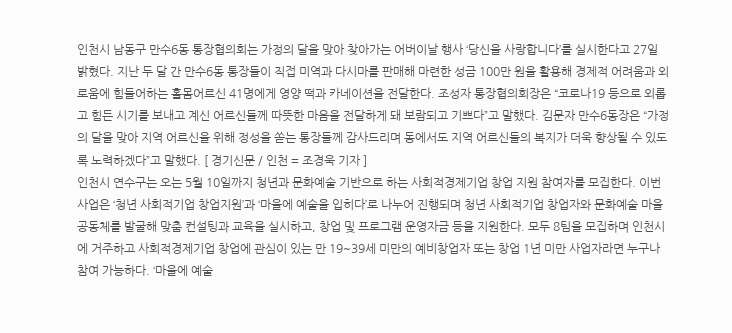인천시 남동구 만수6동 통장협의회는 가정의 달을 맞아 찾아가는 어버이날 행사 ‘당신을 사랑합니다’를 실시한다고 27일 밝혔다. 지난 두 달 간 만수6동 통장들이 직접 미역과 다시마를 판매해 마련한 성금 100만 원을 활용해 경제적 어려움과 외로움에 힘들어하는 홀몸어르신 41명에게 영양 떡과 카네이션을 전달한다. 조성자 통장협의회장은 “코로나19 등으로 외롭고 힘든 시기를 보내고 계신 어르신들께 따뜻한 마음을 전달하게 돼 보람되고 기쁘다”고 말했다. 김문자 만수6동장은 “가정의 달을 맞아 지역 어르신을 위해 정성을 쏟는 통장들께 감사드리며 동에서도 지역 어르신들의 복지가 더욱 향상될 수 있도록 노력하겠다”고 말했다. [ 경기신문 / 인천 = 조경욱 기자 ]
인천시 연수구는 오는 5월 10일까지 청년과 문화예술 기반으로 하는 사회적경제기업 창업 지원 참여자를 모집한다. 이번 사업은 ‘청년 사회적기업 창업지원’과 ‘마을에 예술을 입히다’로 나누어 진행되며 청년 사회적기업 창업자와 문화예술 마을공동체를 발굴해 맞춤 컨설팅과 교육을 실시하고, 창업 및 프로그램 운영자금 등을 지원한다. 모두 8팀을 모집하며 인천시에 거주하고 사회적경제기업 창업에 관심이 있는 만 19~39세 미만의 예비창업자 또는 창업 1년 미만 사업자라면 누구나 참여 가능하다. ‘마을에 예술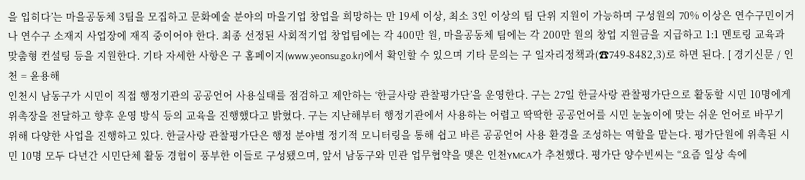을 입히다’는 마을공동체 3팀을 모집하고 문화예술 분야의 마을기업 창업을 희망하는 만 19세 이상, 최소 3인 이상의 팀 단위 지원이 가능하며 구성원의 70% 이상은 연수구민이거나 연수구 소재지 사업장에 재직 중이어야 한다. 최종 선정된 사회적기업 창업팀에는 각 400만 원, 마을공동체 팀에는 각 200만 원의 창업 지원금을 지급하고 1:1 멘토링 교육과 맞춤형 컨설팅 등을 지원한다. 기타 자세한 사항은 구 홈페이지(www.yeonsu.go.kr)에서 확인할 수 있으며 기타 문의는 구 일자리정책과(☎749-8482,3)로 하면 된다. [ 경기신문 / 인천 = 윤용해
인천시 남동구가 시민이 직접 행정기관의 공공언어 사용실태를 점검하고 제안하는 ‘한글사랑 관찰평가단’을 운영한다. 구는 27일 한글사랑 관찰평가단으로 활동할 시민 10명에게 위촉장을 전달하고 향후 운영 방식 등의 교육을 진행했다고 밝혔다. 구는 지난해부터 행정기관에서 사용하는 어렵고 딱딱한 공공언어를 시민 눈높이에 맞는 쉬운 언어로 바꾸기 위해 다양한 사업을 진행하고 있다. 한글사랑 관찰평가단은 행정 분야별 정기적 모니터링을 통해 쉽고 바른 공공언어 사용 환경을 조성하는 역할을 맡는다. 평가단원에 위촉된 시민 10명 모두 다년간 시민단체 활동 경험이 풍부한 이들로 구성됐으며, 앞서 남동구와 민관 업무협약을 맺은 인천YMCA가 추천했다. 평가단 양수빈씨는 “요즘 일상 속에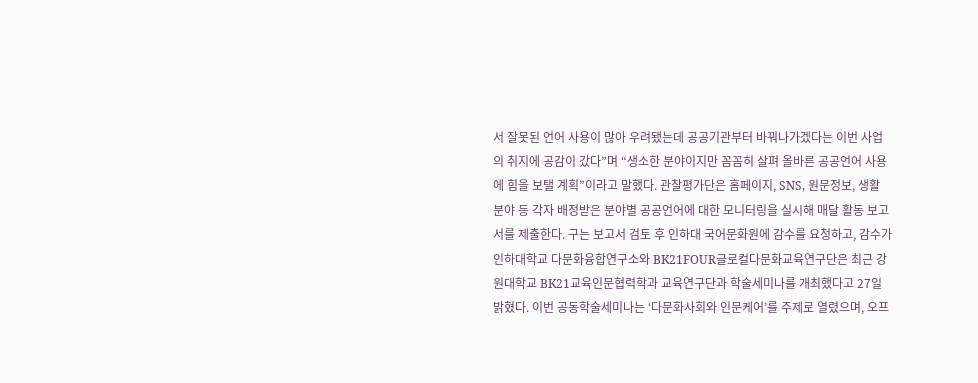서 잘못된 언어 사용이 많아 우려됐는데 공공기관부터 바꿔나가겠다는 이번 사업의 취지에 공감이 갔다”며 “생소한 분야이지만 꼼꼼히 살펴 올바른 공공언어 사용에 힘을 보탤 계획”이라고 말했다. 관찰평가단은 홈페이지, SNS, 원문정보, 생활 분야 등 각자 배정받은 분야별 공공언어에 대한 모니터링을 실시해 매달 활동 보고서를 제출한다. 구는 보고서 검토 후 인하대 국어문화원에 감수를 요청하고, 감수가
인하대학교 다문화융합연구소와 BK21FOUR글로컬다문화교육연구단은 최근 강원대학교 BK21교육인문협력학과 교육연구단과 학술세미나를 개최했다고 27일 밝혔다. 이번 공동학술세미나는 ‘다문화사회와 인문케어’를 주제로 열렸으며, 오프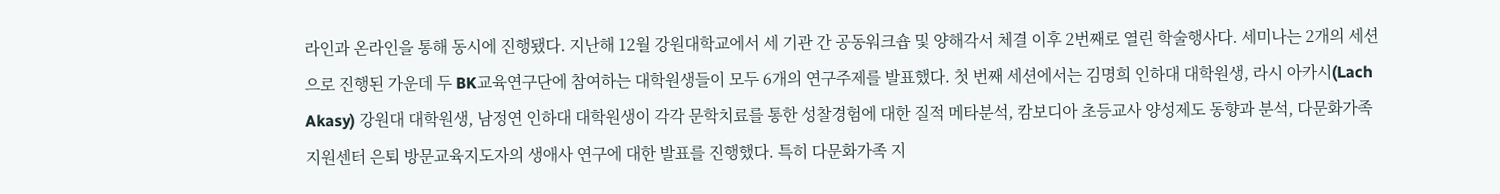라인과 온라인을 통해 동시에 진행됐다. 지난해 12월 강원대학교에서 세 기관 간 공동워크숍 및 양해각서 체결 이후 2번째로 열린 학술행사다. 세미나는 2개의 세션으로 진행된 가운데 두 BK교육연구단에 참여하는 대학원생들이 모두 6개의 연구주제를 발표했다. 첫 번째 세션에서는 김명희 인하대 대학원생, 라시 아카시(Lach Akasy) 강원대 대학원생, 남정연 인하대 대학원생이 각각 문학치료를 통한 성찰경험에 대한 질적 메타분석, 캄보디아 초등교사 양성제도 동향과 분석, 다문화가족지원센터 은퇴 방문교육지도자의 생애사 연구에 대한 발표를 진행했다. 특히 다문화가족 지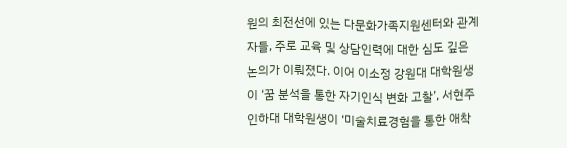원의 최전선에 있는 다문화가족지원센터와 관계자들, 주로 교육 및 상담인력에 대한 심도 깊은 논의가 이뤄졌다. 이어 이소정 강원대 대학원생이 ‘꿈 분석을 통한 자기인식 변화 고찰’, 서현주 인하대 대학원생이 ‘미술치료경험을 통한 애착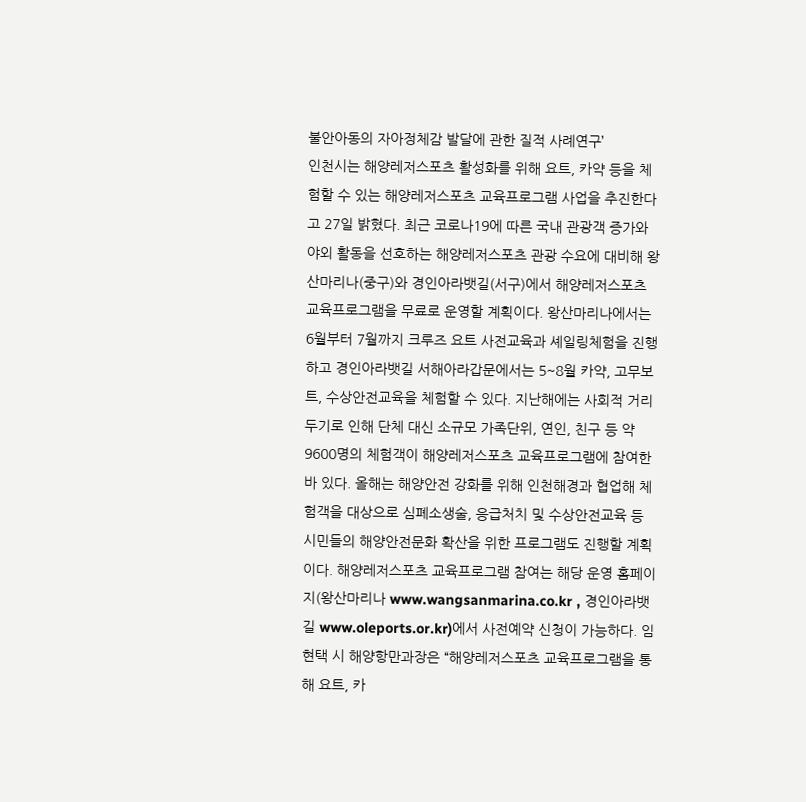불안아동의 자아정체감 발달에 관한 질적 사례연구’
인천시는 해양레저스포츠 활성화를 위해 요트, 카약 등을 체험할 수 있는 해양레저스포츠 교육프로그램 사업을 추진한다고 27일 밝혔다. 최근 코로나19에 따른 국내 관광객 증가와 야외 활동을 선호하는 해양레저스포츠 관광 수요에 대비해 왕산마리나(중구)와 경인아라뱃길(서구)에서 해양레저스포츠 교육프로그램을 무료로 운영할 계획이다. 왕산마리나에서는 6월부터 7월까지 크루즈 요트 사전교육과 셰일링체험을 진행하고 경인아라뱃길 서해아라갑문에서는 5~8월 카약, 고무보트, 수상안전교육을 체험할 수 있다. 지난해에는 사회적 거리두기로 인해 단체 대신 소규모 가족단위, 연인, 친구 등 약 9600명의 체험객이 해양레저스포츠 교육프로그램에 참여한 바 있다. 올해는 해양안전 강화를 위해 인천해경과 협업해 체험객을 대상으로 심폐소생술, 응급처치 및 수상안전교육 등 시민들의 해양안전문화 확산을 위한 프로그램도 진행할 계획이다. 해양레저스포츠 교육프로그램 참여는 해당 운영 홈페이지(왕산마리나 www.wangsanmarina.co.kr , 경인아라뱃길 www.oleports.or.kr)에서 사전예약 신청이 가능하다. 임현택 시 해양항만과장은 “해양레저스포츠 교육프로그램을 통해 요트, 카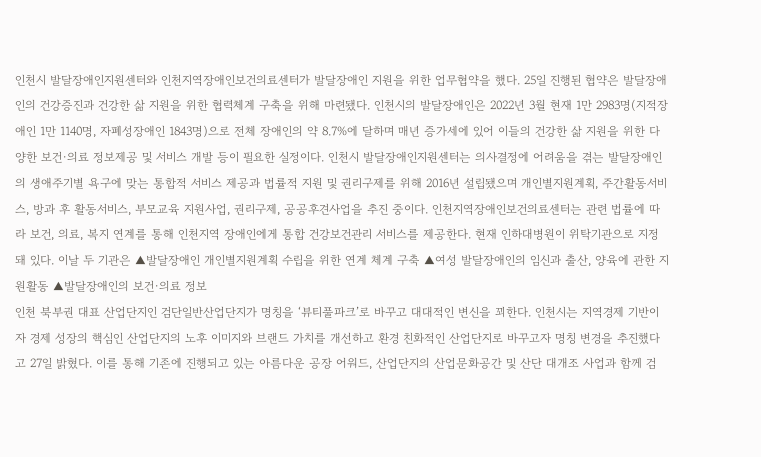인천시 발달장애인지원센터와 인천지역장애인보건의료센터가 발달장애인 지원을 위한 업무협약을 했다. 25일 진행된 협약은 발달장애인의 건강증진과 건강한 삶 지원을 위한 협력체계 구축을 위해 마련됐다. 인천시의 발달장애인은 2022년 3월 현재 1만 2983명(지적장애인 1만 1140명, 자폐성장애인 1843명)으로 전체 장애인의 약 8.7%에 달하며 매년 증가세에 있어 이들의 건강한 삶 지원을 위한 다양한 보건·의료 정보제공 및 서비스 개발 등이 필요한 실정이다. 인천시 발달장애인지원센터는 의사결정에 어려움을 겪는 발달장애인의 생애주기별 욕구에 맞는 통합적 서비스 제공과 법률적 지원 및 권리구제를 위해 2016년 설립됐으며 개인별지원계획, 주간활동서비스, 방과 후 활동서비스, 부모교육 지원사업, 권리구제, 공공후견사업을 추진 중이다. 인천지역장애인보건의료센터는 관련 법률에 따라 보건, 의료, 복지 연계를 통해 인천지역 장애인에게 통합 건강보건관리 서비스를 제공한다. 현재 인하대병원이 위탁기관으로 지정돼 있다. 이날 두 기관은 ▲발달장애인 개인별지원계획 수립을 위한 연계 체계 구축 ▲여성 발달장애인의 임신과 출산, 양육에 관한 지원활동 ▲발달장애인의 보건·의료 정보
인천 북부권 대표 산업단지인 검단일반산업단지가 명칭을 ‘뷰티풀파크’로 바꾸고 대대적인 변신을 꾀한다. 인천시는 지역경제 기반이자 경제 성장의 핵심인 산업단지의 노후 이미지와 브랜드 가치를 개선하고 환경 친화적인 산업단지로 바꾸고자 명칭 변경을 추진했다고 27일 밝혔다. 이를 통해 기존에 진행되고 있는 아름다운 공장 어워드, 산업단지의 산업문화공간 및 산단 대개조 사업과 함께 검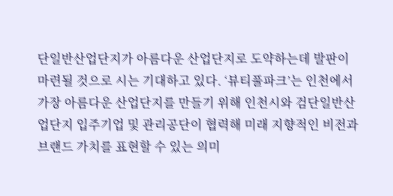단일반산업단지가 아름다운 산업단지로 도약하는데 발판이 마련될 것으로 시는 기대하고 있다. ‘뷰티풀파크’는 인천에서 가장 아름다운 산업단지를 만들기 위해 인천시와 검단일반산업단지 입주기업 및 관리공단이 협력해 미래 지향적인 비전과 브랜드 가치를 표현할 수 있는 의미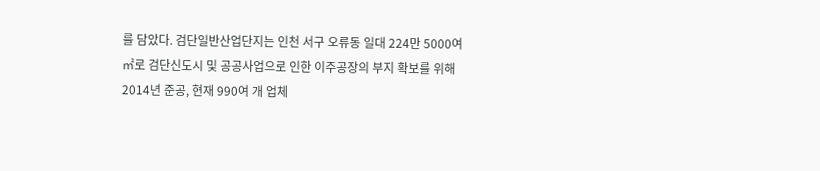를 담았다. 검단일반산업단지는 인천 서구 오류동 일대 224만 5000여㎡로 검단신도시 및 공공사업으로 인한 이주공장의 부지 확보를 위해 2014년 준공, 현재 990여 개 업체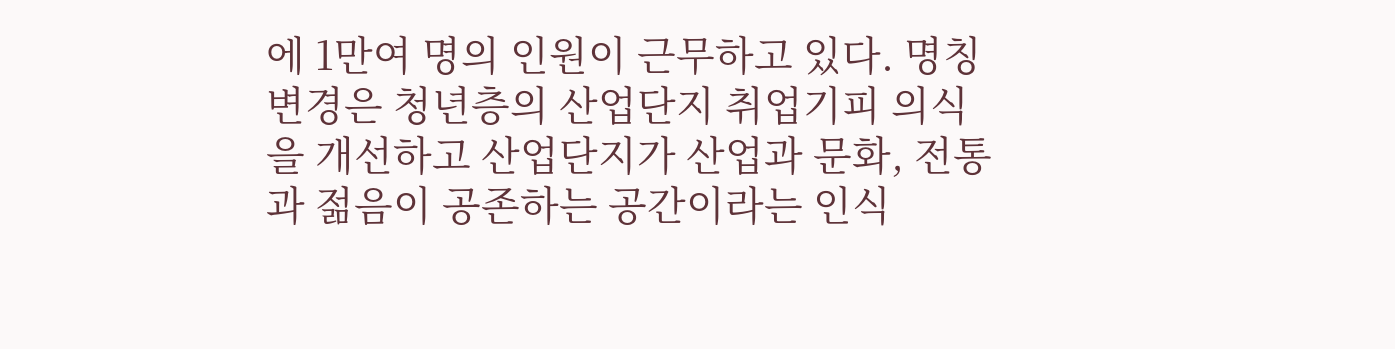에 1만여 명의 인원이 근무하고 있다. 명칭변경은 청년층의 산업단지 취업기피 의식을 개선하고 산업단지가 산업과 문화, 전통과 젊음이 공존하는 공간이라는 인식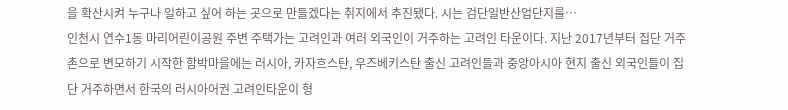을 확산시켜 누구나 일하고 싶어 하는 곳으로 만들겠다는 취지에서 추진됐다. 시는 검단일반산업단지를…
인천시 연수1동 마리어린이공원 주변 주택가는 고려인과 여러 외국인이 거주하는 고려인 타운이다. 지난 2017년부터 집단 거주 촌으로 변모하기 시작한 함박마을에는 러시아, 카자흐스탄, 우즈베키스탄 출신 고려인들과 중앙아시아 현지 출신 외국인들이 집단 거주하면서 한국의 러시아어권 고려인타운이 형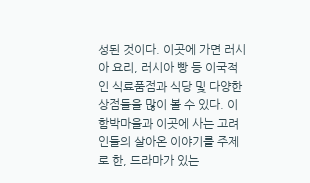성된 것이다. 이곳에 가면 러시아 요리, 러시아 빵 등 이국적인 식료품점과 식당 및 다양한 상점들을 많이 볼 수 있다. 이 함박마을과 이곳에 사는 고려인들의 살아온 이야기를 주제로 한, 드라마가 있는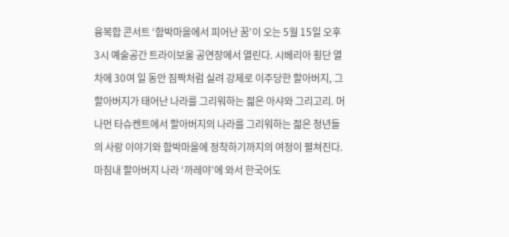융복합 콘서트 ‘함박마을에서 피어난 꿈’이 오는 5월 15일 오후 3시 예술공간 트라이보울 공연장에서 열린다. 시베리아 횡단 열차에 30여 일 동안 짐짝처럼 실려 강제로 이주당한 할아버지, 그 할아버지가 태어난 나라를 그리워하는 젊은 아샤와 그리고리. 머나먼 타슈켄트에서 할아버지의 나라를 그리워하는 젊은 청년들의 사랑 이야기와 함박마을에 정착하기까지의 여정이 펼쳐진다. 마침내 할아버지 나라 ‘까레야’에 와서 한국어도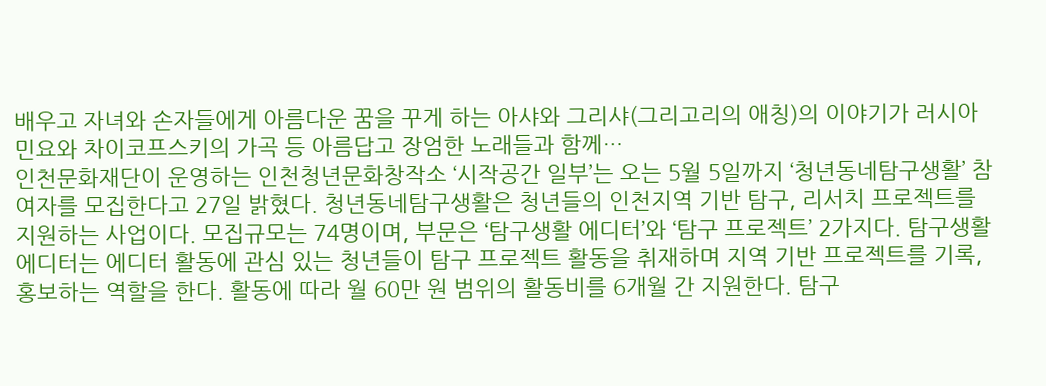배우고 자녀와 손자들에게 아름다운 꿈을 꾸게 하는 아샤와 그리샤(그리고리의 애칭)의 이야기가 러시아 민요와 차이코프스키의 가곡 등 아름답고 장엄한 노래들과 함께…
인천문화재단이 운영하는 인천청년문화창작소 ‘시작공간 일부’는 오는 5월 5일까지 ‘청년동네탐구생활’ 참여자를 모집한다고 27일 밝혔다. 청년동네탐구생활은 청년들의 인천지역 기반 탐구, 리서치 프로젝트를 지원하는 사업이다. 모집규모는 74명이며, 부문은 ‘탐구생활 에디터’와 ‘탐구 프로젝트’ 2가지다. 탐구생활 에디터는 에디터 활동에 관심 있는 청년들이 탐구 프로젝트 활동을 취재하며 지역 기반 프로젝트를 기록, 홍보하는 역할을 한다. 활동에 따라 월 60만 원 범위의 활동비를 6개월 간 지원한다. 탐구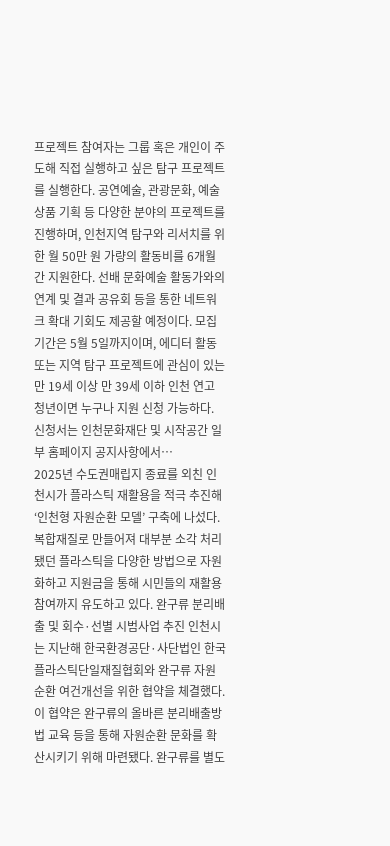프로젝트 참여자는 그룹 혹은 개인이 주도해 직접 실행하고 싶은 탐구 프로젝트를 실행한다. 공연예술, 관광문화, 예술상품 기획 등 다양한 분야의 프로젝트를 진행하며, 인천지역 탐구와 리서치를 위한 월 50만 원 가량의 활동비를 6개월 간 지원한다. 선배 문화예술 활동가와의 연계 및 결과 공유회 등을 통한 네트워크 확대 기회도 제공할 예정이다. 모집기간은 5월 5일까지이며, 에디터 활동 또는 지역 탐구 프로젝트에 관심이 있는 만 19세 이상 만 39세 이하 인천 연고 청년이면 누구나 지원 신청 가능하다. 신청서는 인천문화재단 및 시작공간 일부 홈페이지 공지사항에서…
2025년 수도권매립지 종료를 외친 인천시가 플라스틱 재활용을 적극 추진해 ‘인천형 자원순환 모델’ 구축에 나섰다. 복합재질로 만들어져 대부분 소각 처리됐던 플라스틱을 다양한 방법으로 자원화하고 지원금을 통해 시민들의 재활용 참여까지 유도하고 있다. 완구류 분리배출 및 회수·선별 시범사업 추진 인천시는 지난해 한국환경공단·사단법인 한국플라스틱단일재질협회와 완구류 자원순환 여건개선을 위한 협약을 체결했다. 이 협약은 완구류의 올바른 분리배출방법 교육 등을 통해 자원순환 문화를 확산시키기 위해 마련됐다. 완구류를 별도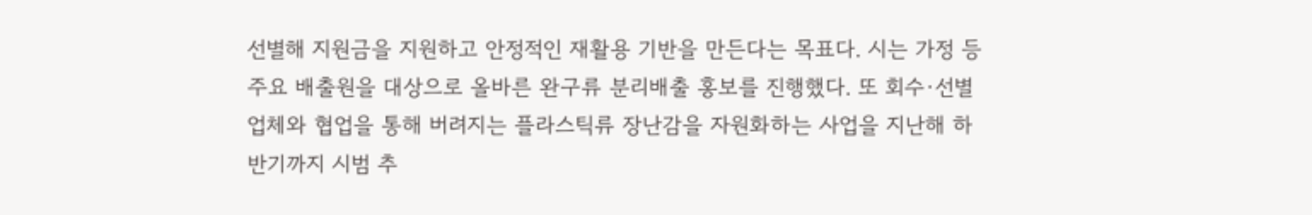선별해 지원금을 지원하고 안정적인 재활용 기반을 만든다는 목표다. 시는 가정 등 주요 배출원을 대상으로 올바른 완구류 분리배출 홍보를 진행했다. 또 회수·선별업체와 협업을 통해 버려지는 플라스틱류 장난감을 자원화하는 사업을 지난해 하반기까지 시범 추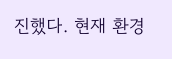진했다. 현재 환경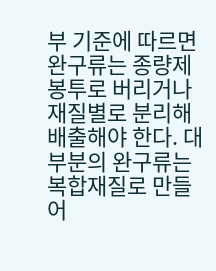부 기준에 따르면 완구류는 종량제봉투로 버리거나 재질별로 분리해 배출해야 한다. 대부분의 완구류는 복합재질로 만들어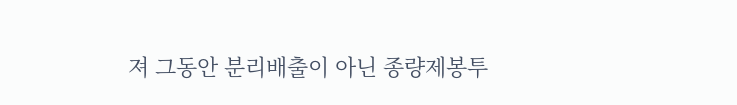져 그동안 분리배출이 아닌 종량제봉투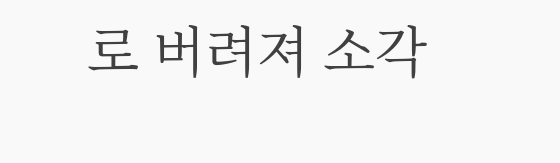로 버려져 소각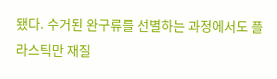됐다. 수거된 완구류를 선별하는 과정에서도 플라스틱만 재질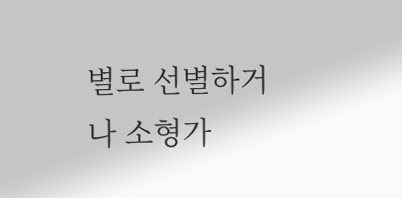별로 선별하거나 소형가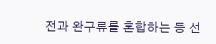전과 완구류를 혼합하는 등 선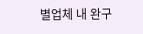별업체 내 완구